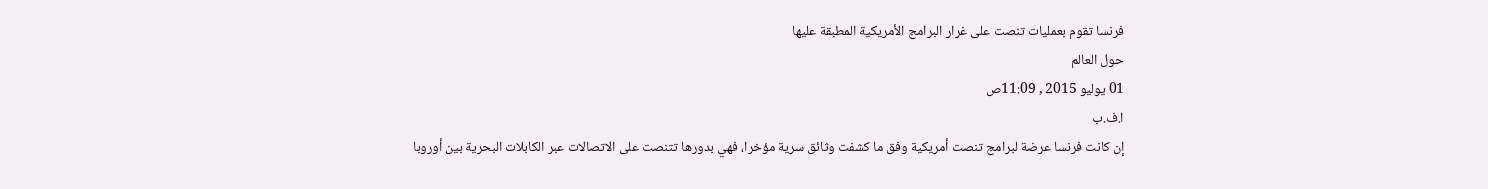فرنسا تقوم بعمليات تنصت على غرار البرامج الأمريكية المطبقة عليها
حول العالم
01 يوليو 2015 , 11:09ص
ا.ف.ب
إن كانت فرنسا عرضة لبرامج تنصت أمريكية وفق ما كشفت وثائق سرية مؤخرا، فهي بدورها تتنصت على الاتصالات عبر الكابلات البحرية بين أوروبا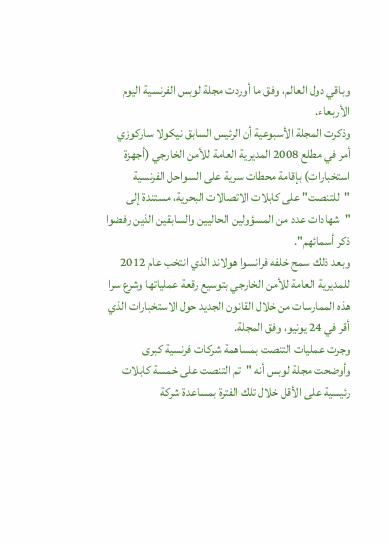وباقي دول العالم، وفق ما أوردت مجلة لوبس الفرنسية اليوم الأربعاء.
وذكرت المجلة الأسبوعية أن الرئيس السابق نيكولا ساركوزي أمر في مطلع 2008 المديرية العامة للأمن الخارجي (أجهزة استخبارات) بإقامة محطات سرية على السواحل الفرنسية "للتنصت" على كابلات الاتصالات البحرية، مستندة إلى "شهادات عدد من المسؤولين الحاليين والسابقين الذين رفضوا ذكر أسمائهم".
وبعد ذلك سمح خلفه فرانسوا هولاند الذي انتخب عام 2012 للمديرية العامة للأمن الخارجي بتوسيع رقعة عملياتها وشرع سرا هذه الممارسات من خلال القانون الجديد حول الاستخبارات الذي أقر في 24 يونيو، وفق المجلة.
وجرت عمليات التنصت بمساهمة شركات فرنسية كبرى وأوضحت مجلة لوبس أنه "تم التنصت على خمسة كابلات رئيسية على الأقل خلال تلك الفترة بمساعدة شركة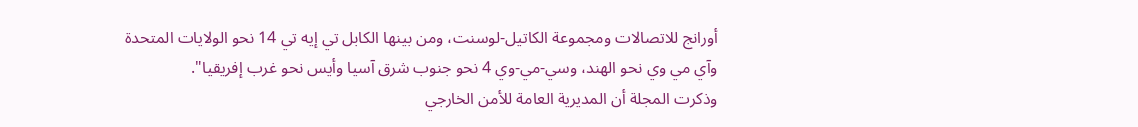أورانج للاتصالات ومجموعة الكاتيل-لوسنت، ومن بينها الكابل تي إيه تي 14 نحو الولايات المتحدة وآي مي وي نحو الهند، وسي-مي-وي 4 نحو جنوب شرق آسيا وأيس نحو غرب إفريقيا".
وذكرت المجلة أن المديرية العامة للأمن الخارجي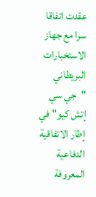عقدت اتفاقا سرا مع جهاز الاستخبارات البريطاني "جي سي إتش كيو" في إطار الاتفاقية الدفاعية المعروفة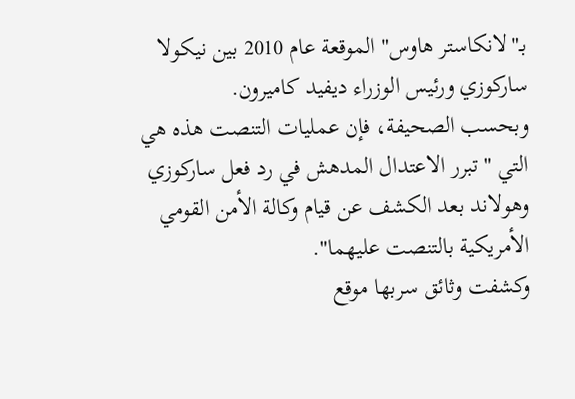بـ"لانكاستر هاوس" الموقعة عام 2010 بين نيكولا ساركوزي ورئيس الوزراء ديفيد كاميرون.
وبحسب الصحيفة، فإن عمليات التنصت هذه هي التي "تبرر الاعتدال المدهش في رد فعل ساركوزي وهولاند بعد الكشف عن قيام وكالة الأمن القومي الأمريكية بالتنصت عليهما".
وكشفت وثائق سربها موقع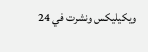ويكيليكس ونشرت في 24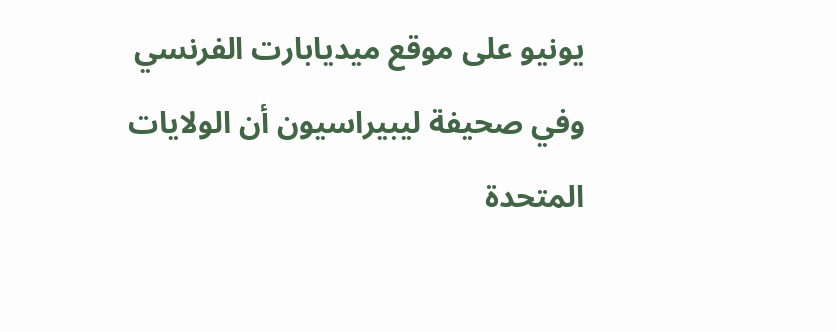يونيو على موقع ميديابارت الفرنسي وفي صحيفة ليبيراسيون أن الولايات المتحدة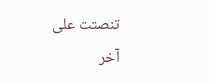تنصتت على آخر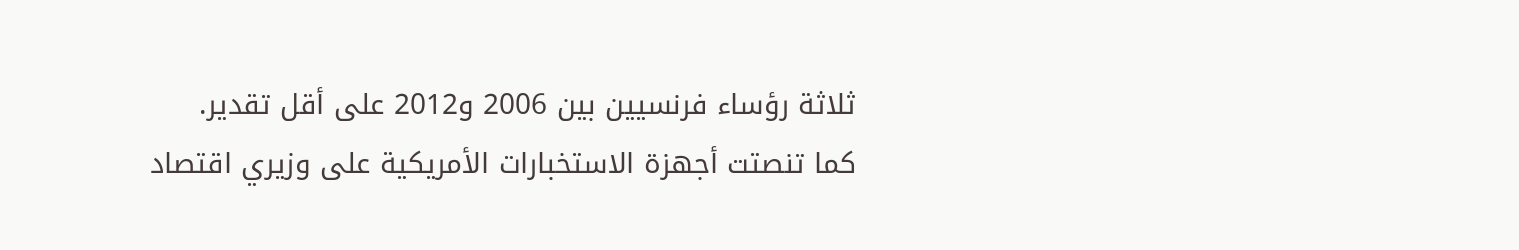ثلاثة رؤساء فرنسيين بين 2006 و2012 على أقل تقدير.
كما تنصتت أجهزة الاستخبارات الأمريكية على وزيري اقتصاد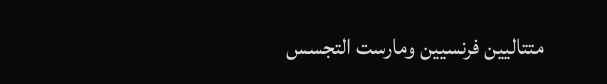متتاليين فرنسيين ومارست التجسس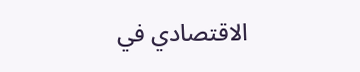الاقتصادي في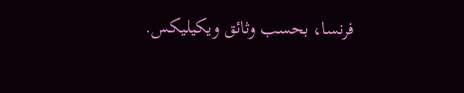فرنسا، بحسب وثائق ويكيليكس.